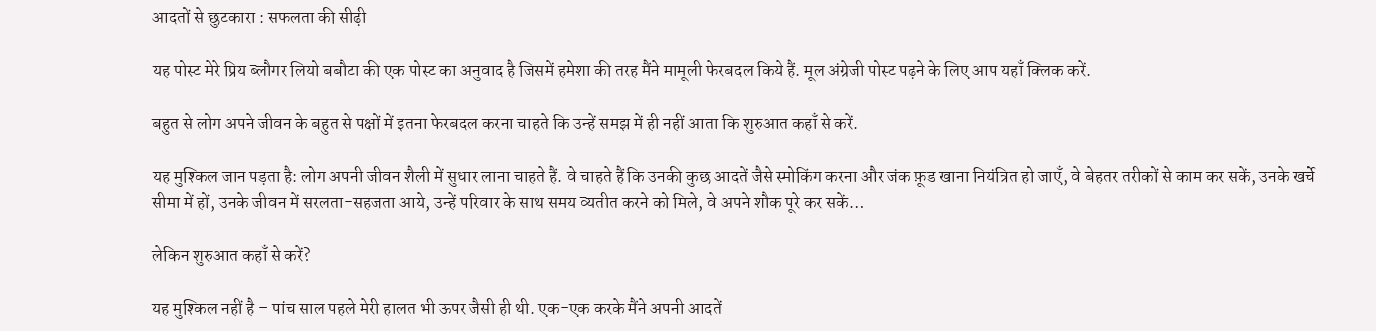आदतों से छुटकारा : सफलता की सीढ़ी

यह पोस्ट मेरे प्रिय ब्लौगर लियो बबौटा की एक पोस्ट का अनुवाद है जिसमें हमेशा की तरह मैंने मामूली फेरबदल किये हैं. मूल अंग्रेजी पोस्ट पढ़ने के लिए आप यहाँ क्लिक करें.

बहुत से लोग अपने जीवन के बहुत से पक्षों में इतना फेरबदल करना चाहते कि उन्हें समझ में ही नहीं आता कि शुरुआत कहाँ से करें.

यह मुश्किल जान पड़ता है: लोग अपनी जीवन शैली में सुधार लाना चाहते हैं. वे चाहते हैं कि उनकी कुछ आदतें जैसे स्मोकिंग करना और जंक फ़ूड खाना नियंत्रित हो जाएँ, वे बेहतर तरीकों से काम कर सकें, उनके खर्चे सीमा में हों, उनके जीवन में सरलता-सहजता आये, उन्हें परिवार के साथ समय व्यतीत करने को मिले, वे अपने शौक पूरे कर सकें…

लेकिन शुरुआत कहाँ से करें?

यह मुश्किल नहीं है – पांच साल पहले मेरी हालत भी ऊपर जैसी ही थी. एक-एक करके मैंने अपनी आदतें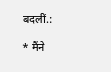बदलीं.:

* मैंने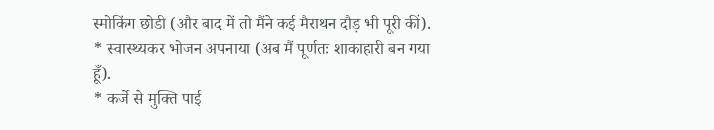स्मोकिंग छोडी (और बाद में तो मैंने कई मैराथन दौड़ भी पूरी कीं).
* स्वास्थ्यकर भोजन अपनाया (अब मैं पूर्णतः शाकाहारी बन गया हूँ).
* कर्जे से मुक्ति पाई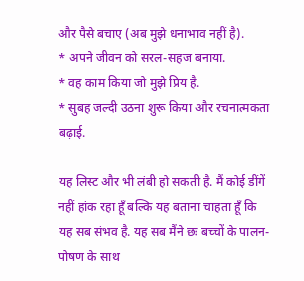और पैसे बचाए (अब मुझे धनाभाव नहीं है).
* अपने जीवन को सरल-सहज बनाया.
* वह काम किया जो मुझे प्रिय है.
* सुबह जल्दी उठना शुरू किया और रचनात्मकता बढ़ाई.

यह लिस्ट और भी लंबी हो सकती है. मैं कोई डींगें नहीं हांक रहा हूँ बल्कि यह बताना चाहता हूँ कि यह सब संभव है. यह सब मैंने छः बच्चों के पालन-पोषण के साथ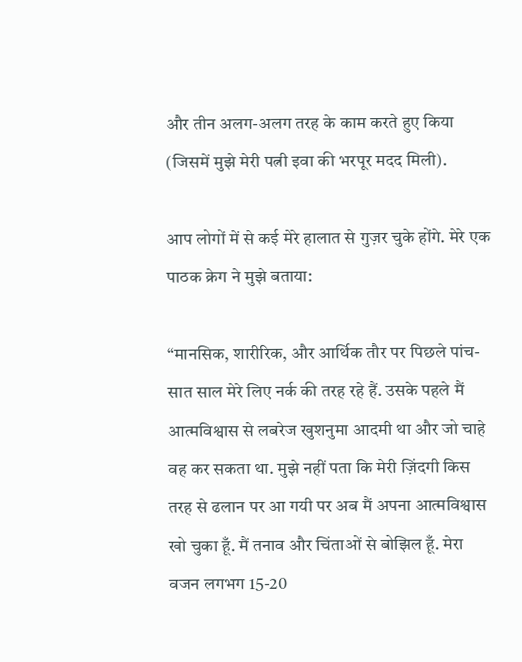और तीन अलग-अलग तरह के काम करते हुए किया (जिसमें मुझे मेरी पत्नी इवा की भरपूर मदद मिली).

आप लोगों में से कई मेरे हालात से गुज़र चुके होंगे. मेरे एक पाठक क्रेग ने मुझे बताया:

“मानसिक, शारीरिक, और आर्थिक तौर पर पिछले पांच-सात साल मेरे लिए नर्क की तरह रहे हैं. उसके पहले मैं आत्मविश्वास से लबरेज खुशनुमा आदमी था और जो चाहे वह कर सकता था. मुझे नहीं पता कि मेरी ज़िंदगी किस तरह से ढलान पर आ गयी पर अब मैं अपना आत्मविश्वास खो चुका हूँ. मैं तनाव और चिंताओं से बोझिल हूँ. मेरा वजन लगभग 15-20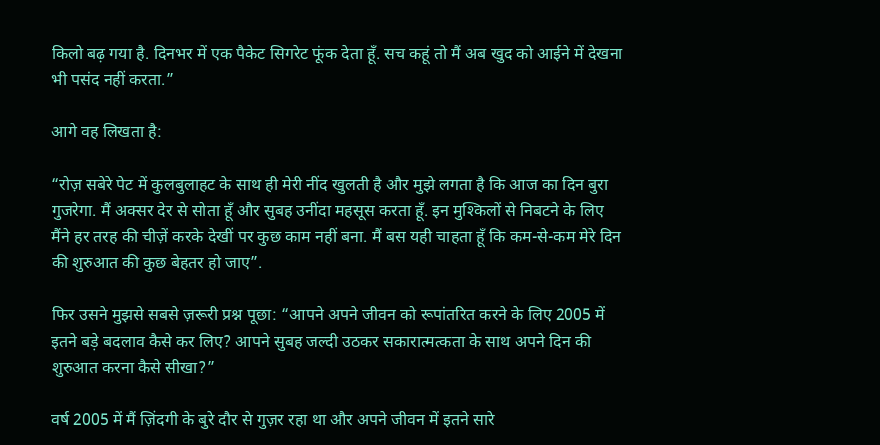किलो बढ़ गया है. दिनभर में एक पैकेट सिगरेट फूंक देता हूँ. सच कहूं तो मैं अब खुद को आईने में देखना भी पसंद नहीं करता.”

आगे वह लिखता है:

“रोज़ सबेरे पेट में कुलबुलाहट के साथ ही मेरी नींद खुलती है और मुझे लगता है कि आज का दिन बुरा गुजरेगा. मैं अक्सर देर से सोता हूँ और सुबह उनींदा महसूस करता हूँ. इन मुश्किलों से निबटने के लिए मैंने हर तरह की चीज़ें करके देखीं पर कुछ काम नहीं बना. मैं बस यही चाहता हूँ कि कम-से-कम मेरे दिन की शुरुआत की कुछ बेहतर हो जाए”.

फिर उसने मुझसे सबसे ज़रूरी प्रश्न पूछा: “आपने अपने जीवन को रूपांतरित करने के लिए 2005 में इतने बड़े बदलाव कैसे कर लिए? आपने सुबह जल्दी उठकर सकारात्मत्कता के साथ अपने दिन की शुरुआत करना कैसे सीखा?”

वर्ष 2005 में मैं ज़िंदगी के बुरे दौर से गुज़र रहा था और अपने जीवन में इतने सारे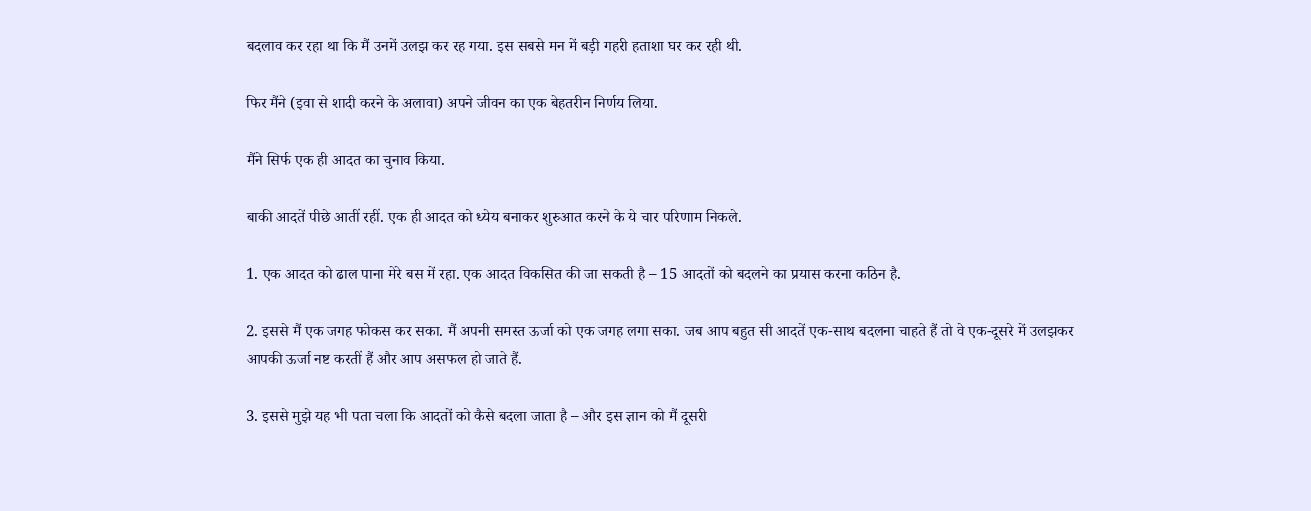बदलाव कर रहा था कि मैं उनमें उलझ कर रह गया. इस सबसे मन में बड़ी गहरी हताशा घर कर रही थी.

फिर मैंने (इवा से शादी करने के अलावा) अपने जीवन का एक बेहतरीन निर्णय लिया.

मैंने सिर्फ एक ही आदत का चुनाव किया.

बाकी आदतें पीछे आतीं रहीं. एक ही आदत को ध्येय बनाकर शुरुआत करने के ये चार परिणाम निकले.

1. एक आदत को ढाल पाना मेरे बस में रहा. एक आदत विकसित की जा सकती है – 15 आदतों को बदलने का प्रयास करना कठिन है.

2. इससे मैं एक जगह फोकस कर सका. मैं अपनी समस्त ऊर्जा को एक जगह लगा सका. जब आप बहुत सी आदतें एक-साथ बदलना चाहते हैं तो वे एक-दूसरे में उलझकर आपकी ऊर्जा नष्ट करतीं हैं और आप असफल हो जाते हैं.

3. इससे मुझे यह भी पता चला कि आदतों को कैसे बदला जाता है – और इस ज्ञान को मैं दूसरी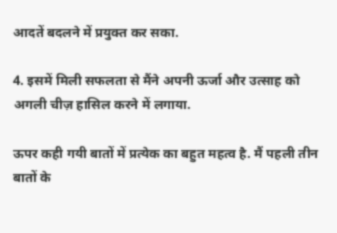आदतें बदलने में प्रयुक्त कर सका.

4. इसमें मिली सफलता से मैंने अपनी ऊर्जा और उत्साह को अगली चीज़ हासिल करने में लगाया.

ऊपर कही गयी बातों में प्रत्येक का बहुत महत्व है. मैं पहली तीन बातों के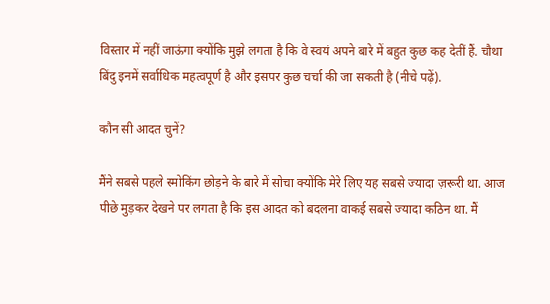विस्तार में नहीं जाऊंगा क्योंकि मुझे लगता है कि वे स्वयं अपने बारे में बहुत कुछ कह देतीं हैं. चौथा बिंदु इनमें सर्वाधिक महत्वपूर्ण है और इसपर कुछ चर्चा की जा सकती है (नीचे पढ़ें).

कौन सी आदत चुनें?

मैंने सबसे पहले स्मोकिंग छोड़ने के बारे में सोचा क्योंकि मेरे लिए यह सबसे ज्यादा ज़रूरी था. आज पीछे मुड़कर देखने पर लगता है कि इस आदत को बदलना वाकई सबसे ज्यादा कठिन था. मैं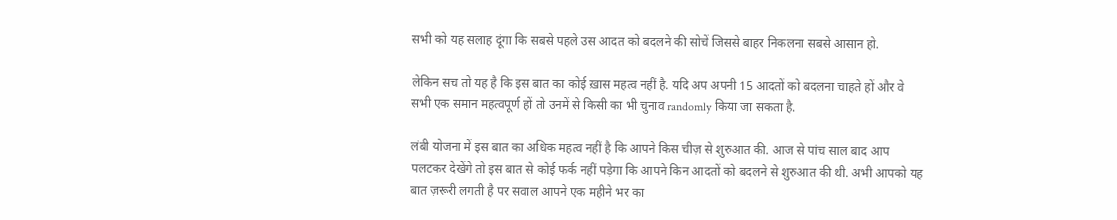सभी को यह सलाह दूंगा कि सबसे पहले उस आदत को बदलने की सोचें जिससे बाहर निकलना सबसे आसान हो.

लेकिन सच तो यह है कि इस बात का कोई ख़ास महत्व नहीं है. यदि अप अपनी 15 आदतों को बदलना चाहते हों और वे सभी एक समान महत्वपूर्ण हों तो उनमें से किसी का भी चुनाव randomly किया जा सकता है.

लंबी योजना में इस बात का अधिक महत्व नहीं है कि आपने किस चीज़ से शुरुआत की. आज से पांच साल बाद आप पलटकर देखेंगे तो इस बात से कोई फर्क नहीं पड़ेगा कि आपने किन आदतों को बदलने से शुरुआत की थी. अभी आपको यह बात ज़रूरी लगती है पर सवाल आपने एक महीने भर का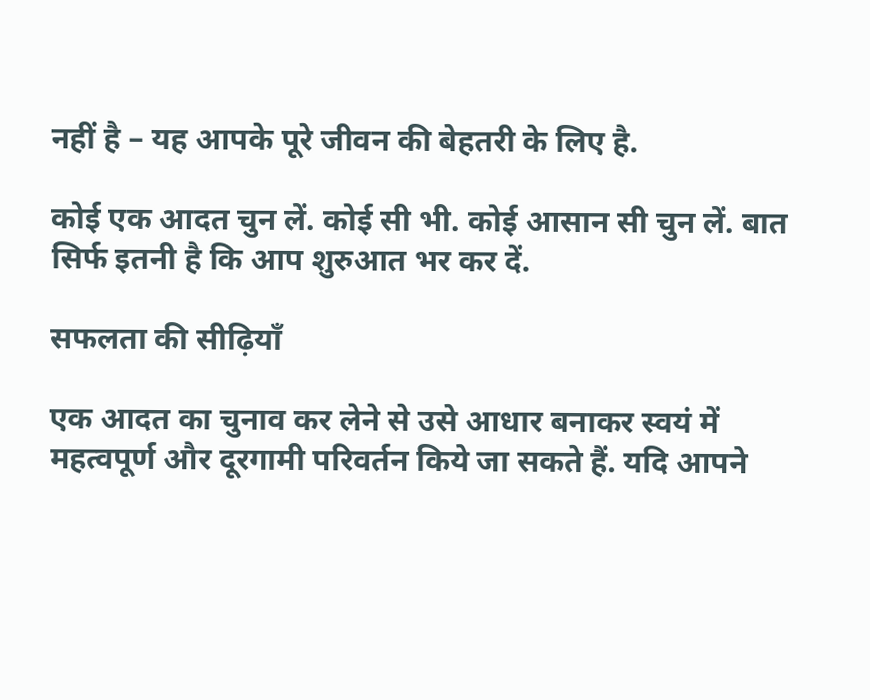नहीं है – यह आपके पूरे जीवन की बेहतरी के लिए है.

कोई एक आदत चुन लें. कोई सी भी. कोई आसान सी चुन लें. बात सिर्फ इतनी है कि आप शुरुआत भर कर दें.

सफलता की सीढ़ियाँ

एक आदत का चुनाव कर लेने से उसे आधार बनाकर स्वयं में महत्वपूर्ण और दूरगामी परिवर्तन किये जा सकते हैं. यदि आपने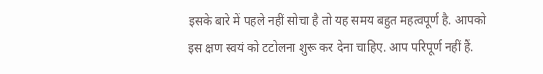इसके बारे में पहले नहीं सोचा है तो यह समय बहुत महत्वपूर्ण है. आपको इस क्षण स्वयं को टटोलना शुरू कर देना चाहिए. आप परिपूर्ण नहीं हैं.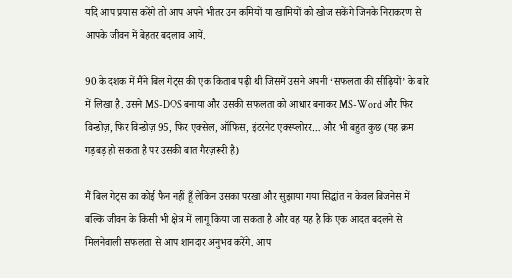यदि आप प्रयास करेंगे तो आप अपने भीतर उन कमियों या खामियों को खोज सकेंगे जिनके निराकरण से आपके जीवन में बेहतर बदलाव आयें.

90 के दशक में मैंने बिल गेट्स की एक किताब पढ़ी थी जिसमें उसने अपनी ‘सफलता की सीढ़ियों’ के बारे में लिखा है. उसने MS-DOS बनाया और उसकी सफलता को आधार बनाकर MS-Word और फिर विन्डोज़, फिर विन्डोज़ 95, फिर एक्सेल, ऑफिस, इंटरनेट एक्स्प्लोरर… और भी बहुत कुछ (यह क्रम गड़बड़ हो सकता है पर उसकी बात गैरज़रूरी है)

मैं बिल गेट्स का कोई फैन नहीं हूँ लेकिन उसका परखा और सुझाया गया सिद्धांत न केवल बिजनेस में बल्कि जीवन के किसी भी क्षेत्र में लागू किया जा सकता है और वह यह है कि एक आदत बदलने से मिलनेवाली सफलता से आप शानदार अनुभव करेंगे. आप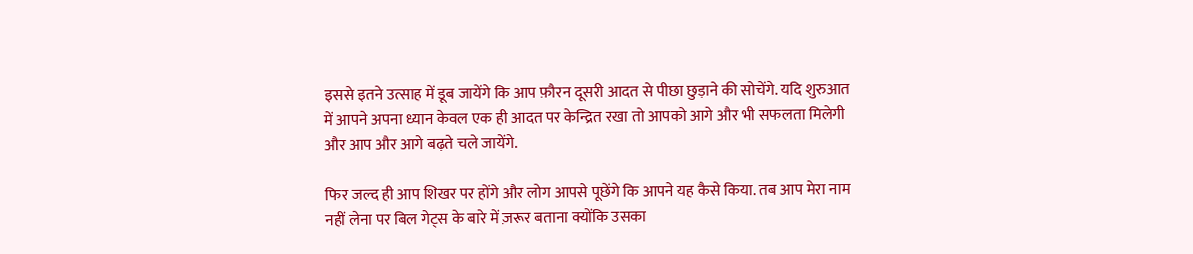इससे इतने उत्साह में डूब जायेंगे कि आप फ़ौरन दूसरी आदत से पीछा छुड़ाने की सोचेंगे. यदि शुरुआत में आपने अपना ध्यान केवल एक ही आदत पर केन्द्रित रखा तो आपको आगे और भी सफलता मिलेगी और आप और आगे बढ़ते चले जायेंगे.

फिर जल्द ही आप शिखर पर होंगे और लोग आपसे पूछेंगे कि आपने यह कैसे किया. तब आप मेरा नाम नहीं लेना पर बिल गेट्स के बारे में ज़रूर बताना क्योंकि उसका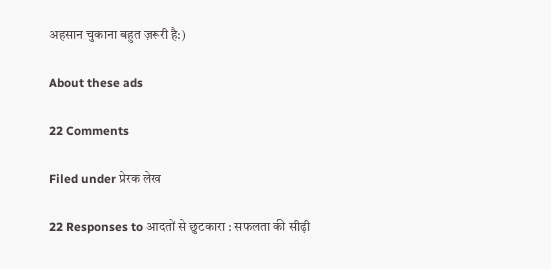अहसान चुकाना बहुत ज़रूरी है:)

About these ads

22 Comments

Filed under प्रेरक लेख

22 Responses to आदतों से छुटकारा : सफलता की सीढ़ी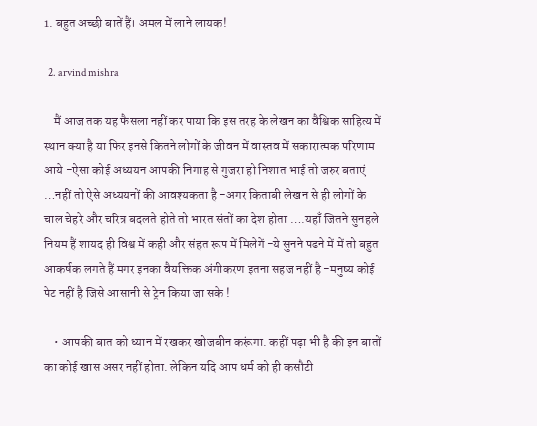1. बहुत अच्छी बातें हैं। अमल में लाने लायक!

  2. arvind mishra

    मैं आज तक यह फैसला नहीं कर पाया कि इस तरह के लेखन का वैश्विक साहित्य में स्थान क्या है या फिर इनसे कितने लोगों के जीवन में वास्तव में सकारात्मक परिणाम आये -ऐसा कोई अध्ययन आपकी निगाह से गुजरा हो निशात भाई तो जरुर बताएं …नहीं तो ऐसे अध्ययनों की आवश्यकता है -अगर किताबी लेखन से ही लोगों के चाल चेहरे और चरित्र बदलते होते तो भारत संतों का देश होता ….यहाँ जितने सुनहले नियम हैं शायद ही विश्व में कही और संहत रूप में मिलेगें -ये सुनने पढने में में तो बहुत आकर्षक लगते हैं मगर इनका वैयक्तिक अंगीकरण इतना सहज नहीं है -मनुष्य कोई पेट नहीं है जिसे आसानी से ट्रेन किया जा सके !

    • आपकी बात को ध्यान में रखकर खोजबीन करूंगा. कहीं पढ़ा भी है की इन बातों का कोई खास असर नहीं होता. लेकिन यदि आप धर्म को ही कसौटी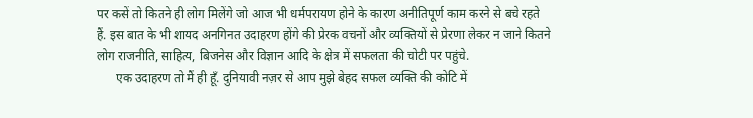पर कसें तो कितने ही लोग मिलेंगे जो आज भी धर्मपरायण होने के कारण अनीतिपूर्ण काम करने से बचे रहते हैं. इस बात के भी शायद अनगिनत उदाहरण होंगे की प्रेरक वचनों और व्यक्तियों से प्रेरणा लेकर न जाने कितने लोग राजनीति, साहित्य, बिजनेस और विज्ञान आदि के क्षेत्र में सफलता की चोटी पर पहुंचे.
      एक उदाहरण तो मैं ही हूँ. दुनियावी नज़र से आप मुझे बेहद सफल व्यक्ति की कोटि में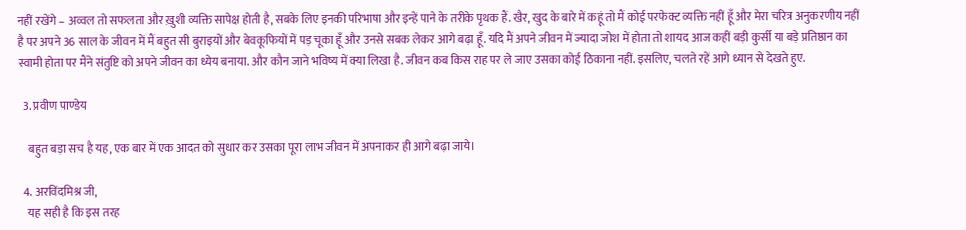नहीं रखेंगे – अव्वल तो सफलता और ख़ुशी व्यक्ति सापेक्ष होती है, सबके लिए इनकी परिभाषा और इन्हें पाने के तरीके पृथक हैं. खैर, खुद के बारे में कहूं तो मैं कोई परफेक्ट व्यक्ति नहीं हूँ और मेरा चरित्र अनुकरणीय नहीं है पर अपने 36 साल के जीवन में मैं बहुत सी बुराइयों और बेवकूफियों में पड़ चूका हूँ और उनसे सबक लेकर आगे बढ़ा हूँ. यदि मैं अपने जीवन में ज्यादा जोश में होता तो शायद आज कहीं बड़ी कुर्सी या बड़े प्रतिष्ठान का स्वामी होता पर मैंने संतुष्टि को अपने जीवन का ध्येय बनाया. और कौन जाने भविष्य में क्या लिखा है. जीवन कब किस राह पर ले जाए उसका कोई ठिकाना नहीं. इसलिए, चलते रहें आगे ध्यान से देखते हुए.

  3. प्रवीण पाण्डेय

    बहुत बड़ा सच है यह, एक बार में एक आदत को सुधार कर उसका पूरा लाभ जीवन में अपनाकर ही आगे बढ़ा जाये।

  4. अरविंदमिश्र जी,
    यह सही है कि इस तरह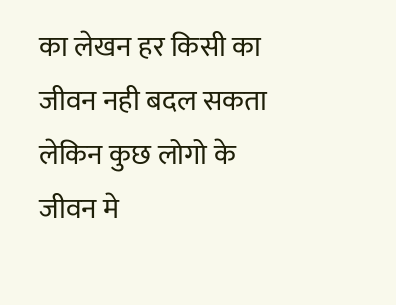का लेखन हर किसी का जीवन नही बदल सकता लेकिन कुछ लोगो के जीवन मे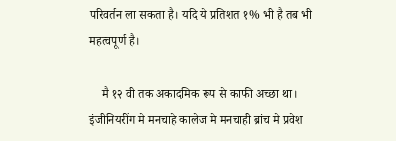परिवर्तन ला सकता है। यदि ये प्रतिशत १% भी है तब भी महत्वपूर्ण है।

    मै १२ वी तक अकादमिक रूप से काफी अच्छा था। इंजीनियरींग मे मनचाहे कालेज मे मनचाही ब्रांच मे प्रवेश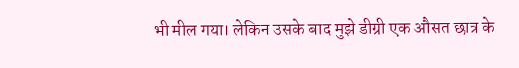भी मील गया। लेकिन उसके बाद मुझे डीग्री एक औसत छात्र के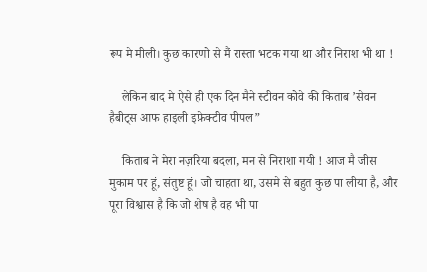रूप मे मीली। कुछ कारणो से मैं रास्ता भटक गया था और निराश भी था !

    लेकिन बाद मे ऐसे ही एक दिन मैने स्टीवन कोवे की किताब ’सेवन हैबीट्स आफ हाइली इफ़ेक्टीव पीपल”

    किताब ने मेरा नज़रिया बदला, मन से निराशा गयी ! आज मै जीस मुकाम पर हूं, संतुष्ट हूं। जो चाहता था, उसमे से बहुत कुछ पा लीया है, और पूरा विश्वास है कि जो शेष है वह भी पा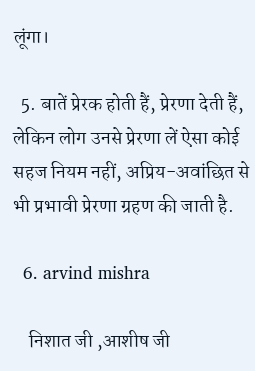लूंगा।

  5. बातें प्रेरक होती हैं, प्रेरणा देती हैं, लेकिन लोग उनसे प्रेरणा लें ऐसा कोई सहज नियम नहीं, अप्रिय-अवांछित से भी प्रभावी प्रेरणा ग्रहण की जाती है.

  6. arvind mishra

    निशात जी ,आशीष जी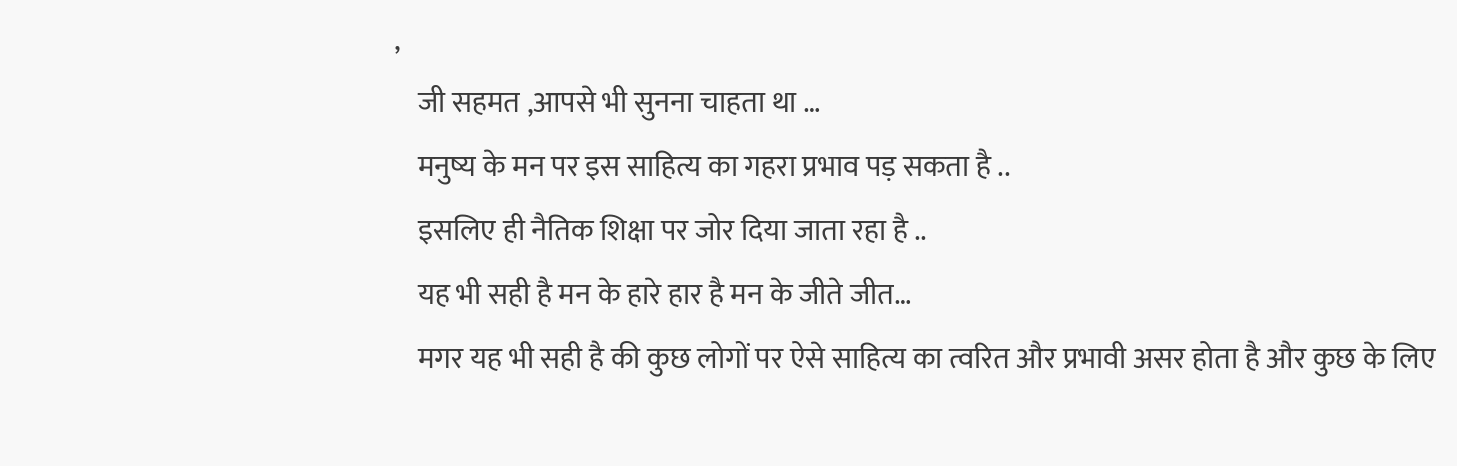,
    जी सहमत ,आपसे भी सुनना चाहता था …
    मनुष्य के मन पर इस साहित्य का गहरा प्रभाव पड़ सकता है ..
    इसलिए ही नैतिक शिक्षा पर जोर दिया जाता रहा है ..
    यह भी सही है मन के हारे हार है मन के जीते जीत…
    मगर यह भी सही है की कुछ लोगों पर ऐसे साहित्य का त्वरित और प्रभावी असर होता है और कुछ के लिए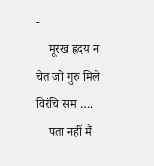-
    मूरख ह्रदय न चेत जो गुरु मिले विरंचि सम ….
    पता नहीं मैं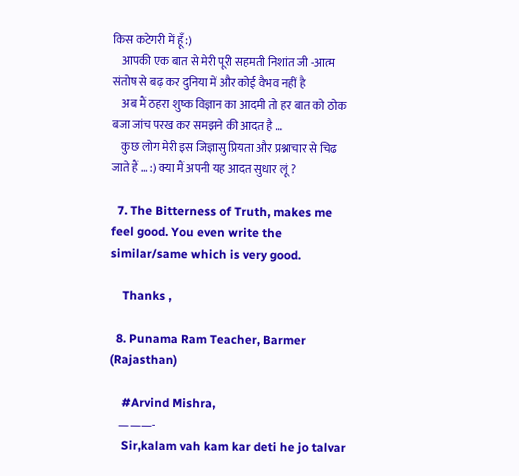किस कटेगरी में हूँ :)
    आपकी एक बात से मेरी पूरी सहमती निशांत जी -आत्म संतोष से बढ़ कर दुनिया में और कोई वैभव नहीं है
    अब मैं ठहरा शुष्क विज्ञान का आदमी तो हर बात को ठोक बजा जांच परख कर समझने की आदत है …
    कुछ लोग मेरी इस जिज्ञासु प्रियता और प्रश्नाचार से चिढ जाते हैं … :) क्या मैं अपनी यह आदत सुधार लूं ?

  7. The Bitterness of Truth, makes me feel good. You even write the similar/same which is very good.

    Thanks ,

  8. Punama Ram Teacher, Barmer (Rajasthan)

    #Arvind Mishra,
    ———-
    Sir,kalam vah kam kar deti he jo talvar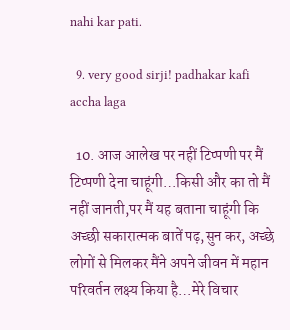nahi kar pati.

  9. very good sirji! padhakar kafi accha laga

  10. आज आलेख पर नहीं टिप्पणी पर मैं टिप्पणी देना चाहूंगी…किसी और का तो मैं नहीं जानती,पर मैं यह बताना चाहूंगी कि अच्छी सकारात्मक बातें पढ़,सुन कर, अच्छे लोगों से मिलकर मैंने अपने जीवन में महान परिवर्तन लक्ष्य किया है…मेरे विचार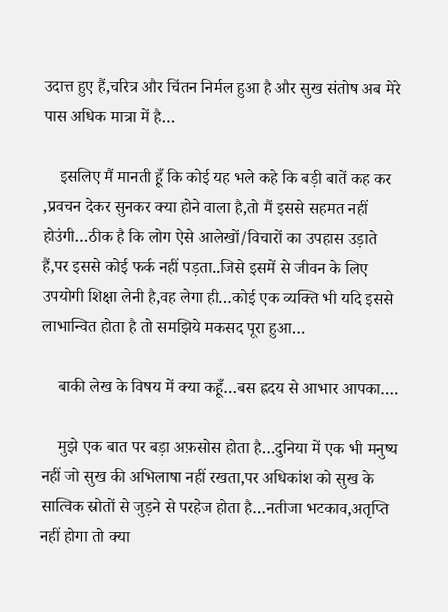उदात्त हुए हैं,चरित्र और चिंतन निर्मल हुआ है और सुख संतोष अब मेरे पास अधिक मात्रा में है…

    इसलिए मैं मानती हूँ कि कोई यह भले कहे कि बड़ी बातें कह कर ,प्रवचन देकर सुनकर क्या होने वाला है,तो मैं इससे सहमत नहीं होउंगी…ठीक है कि लोग ऐसे आलेखों/विचारों का उपहास उड़ाते हैं,पर इससे कोई फर्क नहीं पड़ता..जिसे इसमें से जीवन के लिए उपयोगी शिक्षा लेनी है,वह लेगा ही…कोई एक व्यक्ति भी यदि इससे लाभान्वित होता है तो समझिये मकसद पूरा हुआ…

    बाकी लेख के विषय में क्या कहूँ…बस ह्रदय से आभार आपका….

    मुझे एक बात पर बड़ा अफ़सोस होता है…दुनिया में एक भी मनुष्य नहीं जो सुख की अभिलाषा नहीं रखता,पर अधिकांश को सुख के सात्विक स्रोतों से जुड़ने से परहेज होता है…नतीजा भटकाव,अतृप्ति नहीं होगा तो क्या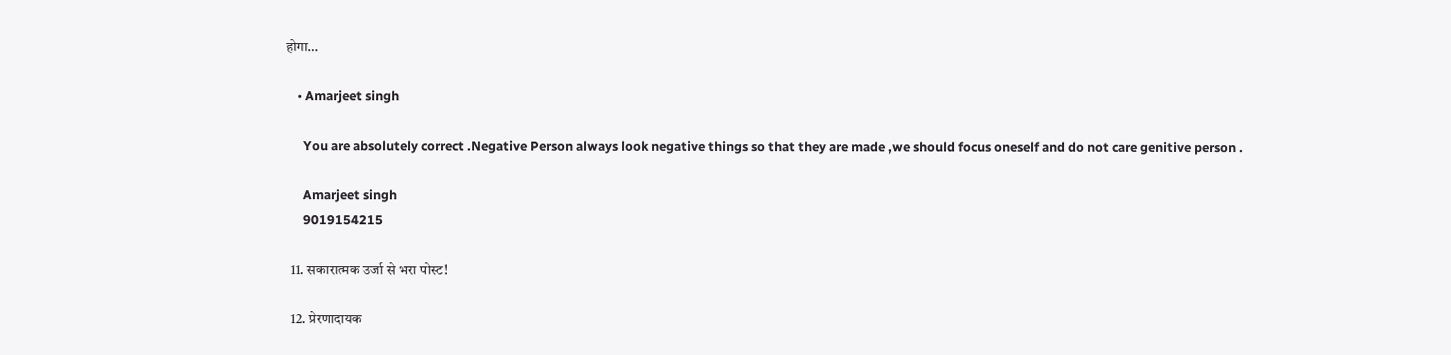होगा…

    • Amarjeet singh

      You are absolutely correct .Negative Person always look negative things so that they are made ,we should focus oneself and do not care genitive person .

      Amarjeet singh
      9019154215

  11. सकारात्मक उर्जा से भरा पोस्ट!

  12. प्रेरणादायक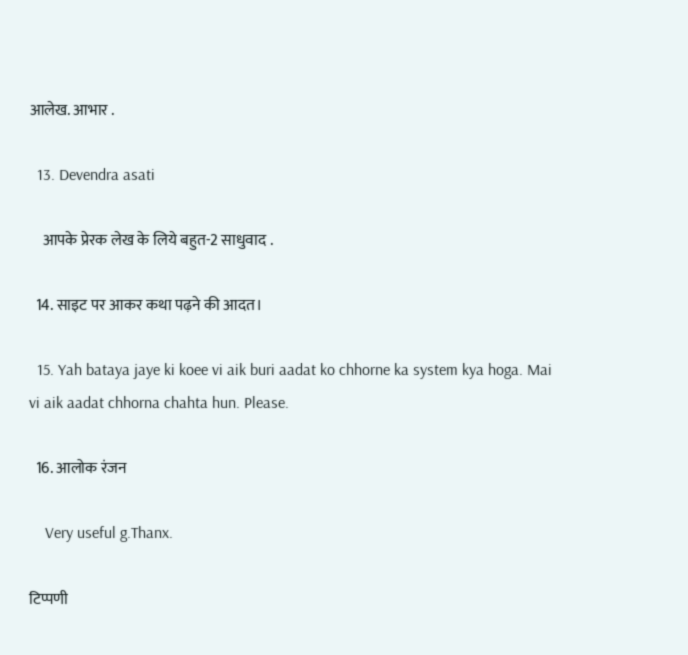आलेख. आभार .

  13. Devendra asati

    आपके प्रेरक लेख के लिये बहुत-2 साधुवाद .

  14. साइट पर आकर कथा पढ़ने की आदत।

  15. Yah bataya jaye ki koee vi aik buri aadat ko chhorne ka system kya hoga. Mai vi aik aadat chhorna chahta hun. Please.

  16. आलोक रंजन

    Very useful g.Thanx.

टिप्पणी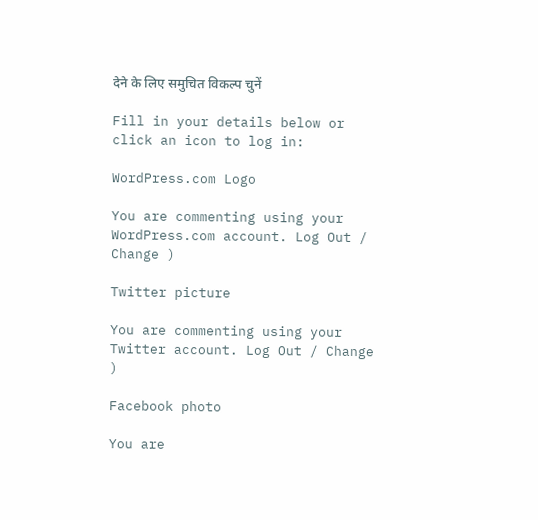देने के लिए समुचित विकल्प चुनें

Fill in your details below or click an icon to log in:

WordPress.com Logo

You are commenting using your WordPress.com account. Log Out / Change )

Twitter picture

You are commenting using your Twitter account. Log Out / Change )

Facebook photo

You are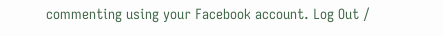commenting using your Facebook account. Log Out /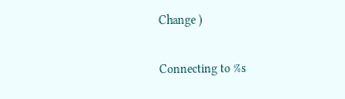Change )

Connecting to %s